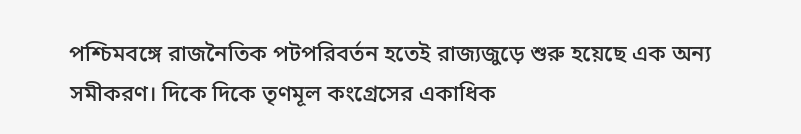পশ্চিমবঙ্গে রাজনৈতিক পটপরিবর্তন হতেই রাজ্যজুড়ে শুরু হয়েছে এক অন্য সমীকরণ। দিকে দিকে তৃণমূল কংগ্রেসের একাধিক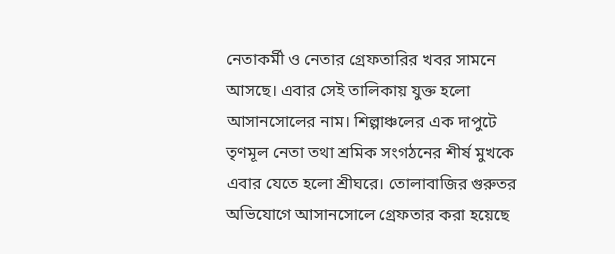নেতাকর্মী ও নেতার গ্রেফতারির খবর সামনে আসছে। এবার সেই তালিকায় যুক্ত হলো আসানসোলের নাম। শিল্পাঞ্চলের এক দাপুটে তৃণমূল নেতা তথা শ্রমিক সংগঠনের শীর্ষ মুখকে এবার যেতে হলো শ্রীঘরে। তোলাবাজির গুরুতর অভিযোগে আসানসোলে গ্রেফতার করা হয়েছে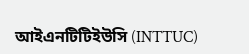আইএনটিটিইউসি (INTTUC)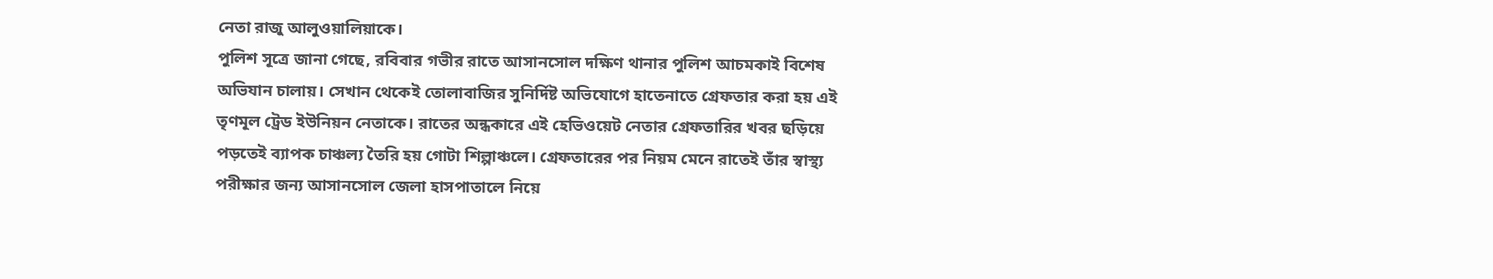নেতা রাজু আলুওয়ালিয়াকে।
পুলিশ সূত্রে জানা গেছে, রবিবার গভীর রাতে আসানসোল দক্ষিণ থানার পুলিশ আচমকাই বিশেষ অভিযান চালায়। সেখান থেকেই তোলাবাজির সুনির্দিষ্ট অভিযোগে হাতেনাতে গ্রেফতার করা হয় এই তৃণমূল ট্রেড ইউনিয়ন নেতাকে। রাতের অন্ধকারে এই হেভিওয়েট নেতার গ্রেফতারির খবর ছড়িয়ে পড়তেই ব্যাপক চাঞ্চল্য তৈরি হয় গোটা শিল্পাঞ্চলে। গ্রেফতারের পর নিয়ম মেনে রাতেই তাঁর স্বাস্থ্য পরীক্ষার জন্য আসানসোল জেলা হাসপাতালে নিয়ে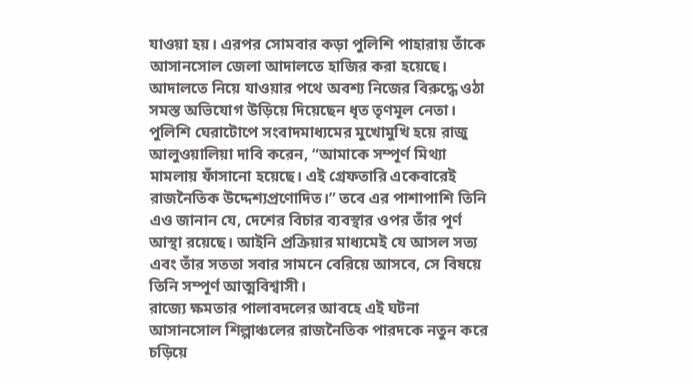যাওয়া হয়। এরপর সোমবার কড়া পুলিশি পাহারায় তাঁকে আসানসোল জেলা আদালতে হাজির করা হয়েছে।
আদালতে নিয়ে যাওয়ার পথে অবশ্য নিজের বিরুদ্ধে ওঠা সমস্ত অভিযোগ উড়িয়ে দিয়েছেন ধৃত তৃণমূল নেতা। পুলিশি ঘেরাটোপে সংবাদমাধ্যমের মুখোমুখি হয়ে রাজু আলুওয়ালিয়া দাবি করেন, “আমাকে সম্পূর্ণ মিথ্যা মামলায় ফাঁসানো হয়েছে। এই গ্রেফতারি একেবারেই রাজনৈতিক উদ্দেশ্যপ্রণোদিত।” তবে এর পাশাপাশি তিনি এও জানান যে, দেশের বিচার ব্যবস্থার ওপর তাঁর পূর্ণ আস্থা রয়েছে। আইনি প্রক্রিয়ার মাধ্যমেই যে আসল সত্য এবং তাঁর সততা সবার সামনে বেরিয়ে আসবে, সে বিষয়ে তিনি সম্পূর্ণ আত্মবিশ্বাসী।
রাজ্যে ক্ষমতার পালাবদলের আবহে এই ঘটনা আসানসোল শিল্পাঞ্চলের রাজনৈতিক পারদকে নতুন করে চড়িয়ে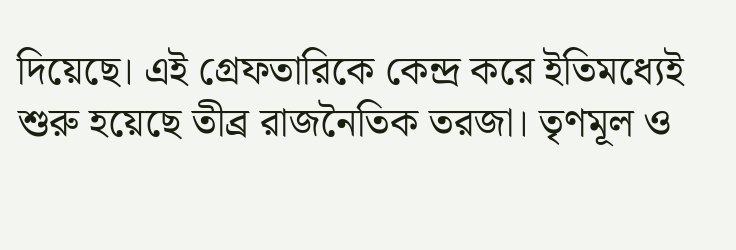দিয়েছে। এই গ্রেফতারিকে কেন্দ্র করে ইতিমধ্যেই শুরু হয়েছে তীব্র রাজনৈতিক তরজা। তৃণমূল ও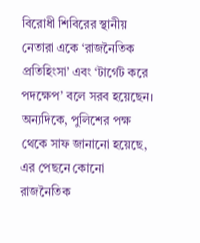বিরোধী শিবিরের স্থানীয় নেতারা একে ‘রাজনৈতিক প্রতিহিংসা’ এবং ‘টার্গেট করে পদক্ষেপ’ বলে সরব হয়েছেন। অন্যদিকে, পুলিশের পক্ষ থেকে সাফ জানানো হয়েছে, এর পেছনে কোনো রাজনৈতিক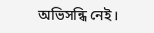অভিসন্ধি নেই।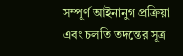সম্পূর্ণ আইনানুগ প্রক্রিয়া এবং চলতি তদন্তের সূত্র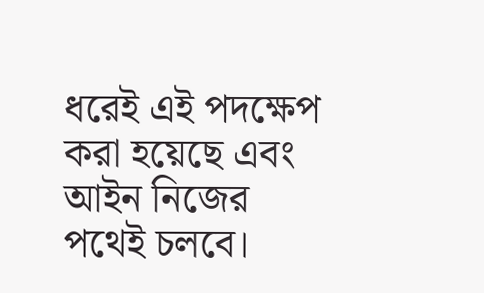ধরেই এই পদক্ষেপ করা হয়েছে এবং আইন নিজের পথেই চলবে।